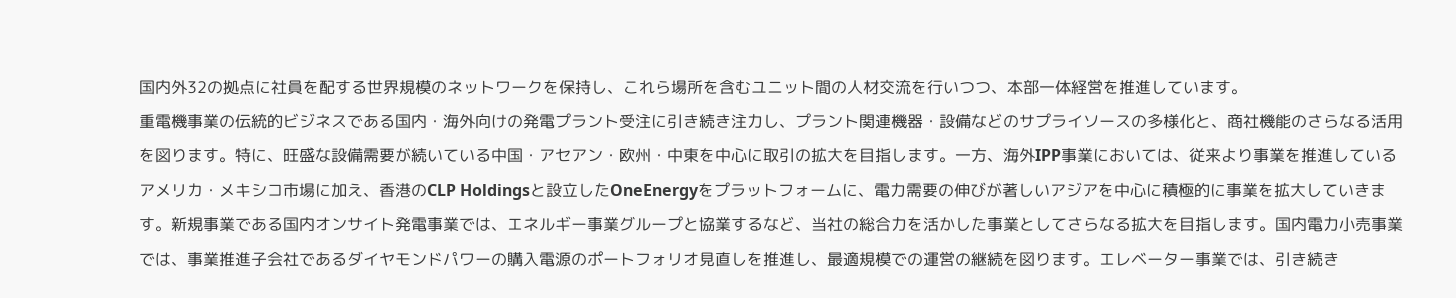国内外32の拠点に社員を配する世界規模のネットワークを保持し、これら場所を含むユニット間の人材交流を行いつつ、本部一体経営を推進しています。
重電機事業の伝統的ビジネスである国内・海外向けの発電プラント受注に引き続き注力し、プラント関連機器・設備などのサプライソースの多様化と、商社機能のさらなる活用を図ります。特に、旺盛な設備需要が続いている中国・アセアン・欧州・中東を中心に取引の拡大を目指します。一方、海外IPP事業においては、従来より事業を推進しているアメリカ・メキシコ市場に加え、香港のCLP Holdingsと設立したOneEnergyをプラットフォームに、電力需要の伸びが著しいアジアを中心に積極的に事業を拡大していきます。新規事業である国内オンサイト発電事業では、エネルギー事業グループと協業するなど、当社の総合力を活かした事業としてさらなる拡大を目指します。国内電力小売事業では、事業推進子会社であるダイヤモンドパワーの購入電源のポートフォリオ見直しを推進し、最適規模での運営の継続を図ります。エレベーター事業では、引き続き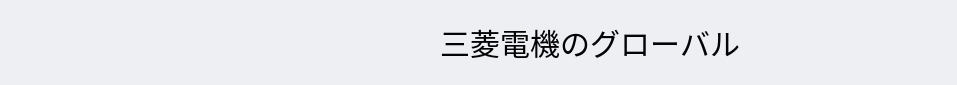三菱電機のグローバル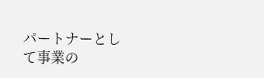パートナーとして事業の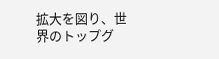拡大を図り、世界のトップグ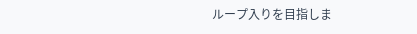ループ入りを目指しま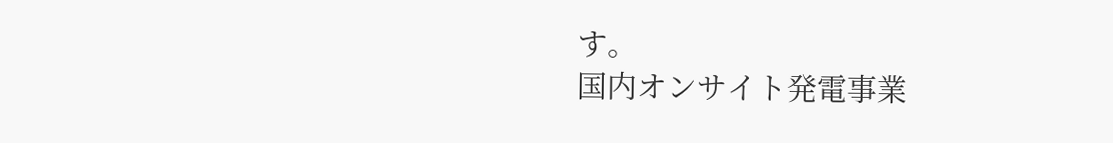す。
国内オンサイト発電事業